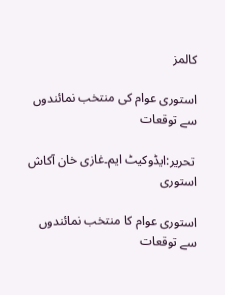کالمز

استوری عوام کی منتخب نمائندوں سے توقعات

 تحریر:ایڈوکیٹ ایم۔غازی خان آکاش استوری

استوری عوام کا منتخب نمائندوں سے توقعات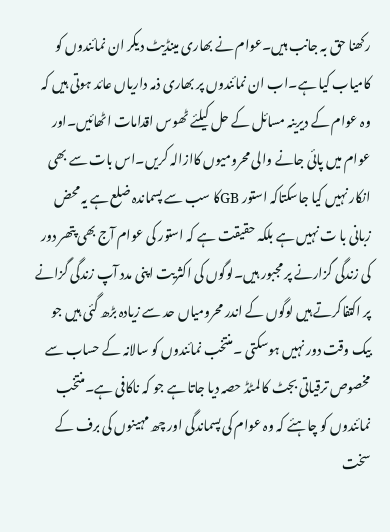رکھنا حق بہ جانب ہیں۔عوام نے بھاری مینڈیٹ دیکر ان نمائندوں کو کامیاب کیا ہے۔اب ان نمائندوں پر بھاری ذمہ داریاں عائد ہوتی ہیں کہ وہ عوام کے دیرینہ مسائل کے حل کیلئے ٹھوس اقدامات اٹھائیں۔اور عوام میں پائی جانے والی محرومیوں کاازالہ کریں۔اس بات سے بھی انکار نہیں کیا جاسکتاکہ استور GBکا سب سے پسماندہ ضلع ہے یہ محض زبانی با ت نہیں ہے بلکہ حقیقت ہے کہ استور کی عوام آج بھی پتھر دور کی زندگی گزارنے پر مجبور ہیں۔لوگوں کی اکثریت اپنی مدد آپ زندگی گزانے پر اکتفاکرتے ہیں لوگوں کے اندر محرومیاں حد سے زیادہ بڑھ گئی ہیں جو بیک وقت دور نہیں ہوسکتی ۔منتخب نمائندوں کو سالانہ کے حساب سے مخصوص ترقیاتی بجٹ کا لمٹڈ حصہ دیا جاتا ہے جو کہ ناکافی ہے۔منتخب نمائندوں کو چاہئے کہ وہ عوام کی پسماندگی اور چھ مہینوں کی برف کے سخت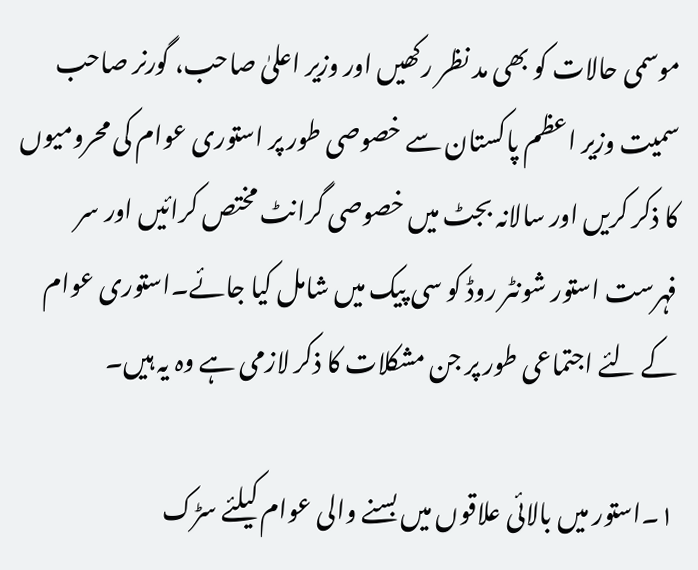موسمی حالات کو بھی مد نظر رکھیں اور وزیر اعلیٰ صاحب، گورنر صاحب سمیت وزیر اعظم پاکستان سے خصوصی طور پر استوری عوام کی محرومیوں کا ذکر کریں اور سالانہ بجٹ میں خصوصی گرانٹ مختص کرائیں اور سر فہرست استور شونٹر روڈ کو سی پیک میں شامل کیا جائے۔استوری عوام کے لئے اجتماعی طور پر جن مشکلات کا ذکر لازمی ہے وہ یہ ہیں۔

۱۔استور میں بالائی علاقوں میں بسنے والی عوام کیلئے سڑک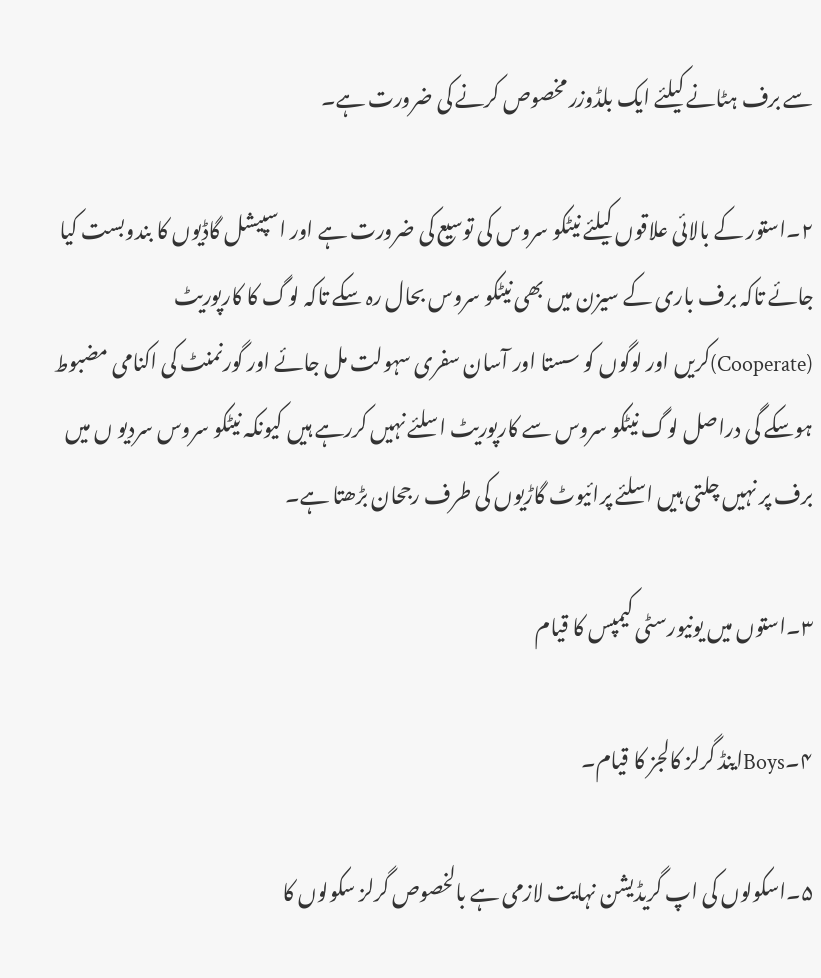سے برف ہٹانے کیلئے ایک بلڈوزر مخصوص کرنے کی ضرورت ہے۔

۲۔استور کے بالائی علاقوں کیلئے نیٹکو سروس کی توسیع کی ضرورت ہے اور اسپیشل گاڈیوں کا بندوبست کیا جائے تاکہ برف باری کے سیزن میں بھی نیٹکو سروس بحال رہ سکے تاکہ لوگ کا کارپوریٹ (Cooperate)کریں اور لوگوں کو سستا اور آسان سفری سہولت مل جائے اور گورنمنٹ کی اکنامی مضبوط ہوسکے گی دراصل لوگ نیٹکو سروس سے کارپوریٹ اسلئے نہیں کررہے ہیں کیونکہ نیٹکو سروس سردیو ں میں برف پر نہیں چلتی ہیں اسلئے پرائیوٹ گاڑیوں کی طرف رجحان بڑھتا ہے۔

۳۔استوں میں یونیورسٹی کیمپس کا قیام

۴۔Boysاینڈ گرلز کالجز کا قیام۔

۵۔اسکولوں کی اپ گریڈیشن نہایت لازمی ہے بالخصوص گرلز سکولوں کا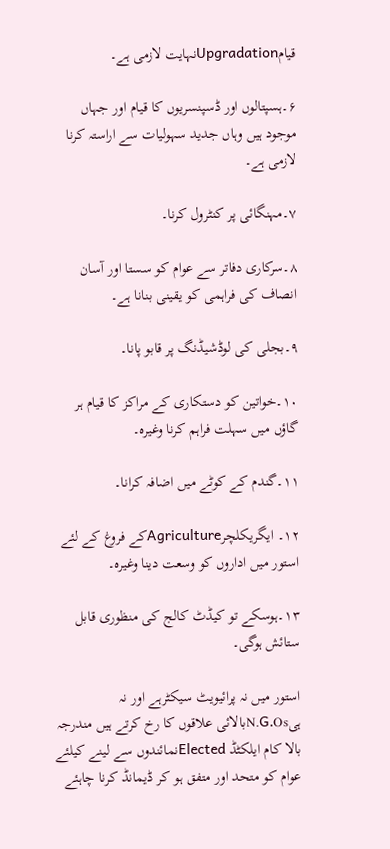قیامUpgradationنہایت لازمی ہے۔

۶۔ہسپتالوں اور ڈسپنسریوں کا قیام اور جہاں موجود ہیں وہاں جدید سہولیات سے اراستہ کرنا لازمی ہے۔

۷۔مہنگائی پر کنٹرول کرنا۔

۸۔سرکاری دفاتر سے عوام کو سستا اور آسان انصاف کی فراہمی کو یقینی بنانا ہے۔

۹۔بجلی کی لوڈشیڈنگ پر قابو پانا۔

۱۰۔خواتین کو دستکاری کے مراکز کا قیام ہر گاؤں میں سہلت فراہم کرنا وغیرہ۔

۱۱۔گندم کے کوٹے میں اضافہ کرانا۔

۱۲۔ ایگریکلچرAgricultureکے فروغ کے لئے استور میں اداروں کو وسعت دینا وغیرہ۔

۱۳۔ہوسکے تو کیڈٹ کالج کی منظوری قابل ستائش ہوگی۔

استور میں نہ پرائیویٹ سیکٹرہے اور نہ ہیN.G.Osبالائی علاقوں کا رخ کرتے ہیں مندرجہ بالا کام ایلکٹڈ Electedنمائندوں سے لینے کیلئے عوام کو متحد اور متفق ہو کر ڈیمانڈ کرنا چاہئے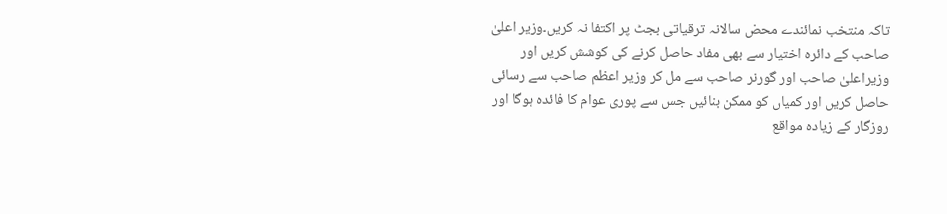تاکہ منتخب نمائندے محض سالانہ ترقیاتی بجٹ پر اکتفا نہ کریں۔وزیر اعلیٰ صاحب کے دائرہ اختیار سے بھی مفاد حاصل کرنے کی کوشش کریں اور وزیراعلیٰ صاحب اور گورنر صاحب سے مل کر وزیر اعظم صاحب سے رسائی حاصل کریں اور کمیاں کو ممکن بنائیں جس سے پوری عوام کا فائدہ ہوگا اور روزگار کے زیادہ مواقع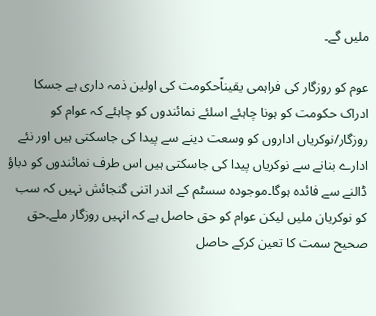ملیں گے۔

عوم کو روزگار کی فراہمی یقیناًحکومت کی اولین ذمہ داری ہے جسکا ادراک حکومت کو ہونا چاہئے اسلئے نمائندوں کو چاہئے کہ عوام کو روزگار/نوکریاں اداروں کو وسعت دینے سے پیدا کی جاسکتی ہیں اور نئے ادارے بنانے سے نوکریاں پیدا کی جاسکتی ہیں اس طرف نمائندوں کو دباؤ ڈالنے سے فائدہ ہوگا۔موجودہ سسٹم کے اندر اتنی گنجائش نہیں کہ سب کو نوکریان ملیں لیکن عوام کو حق حاصل ہے کہ انہیں روزگار ملے۔حق صحیح سمت کا تعین کرکے حاصل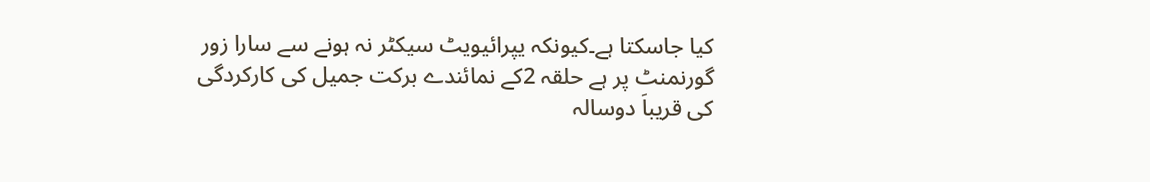کیا جاسکتا ہے۔کیونکہ یپرائیویٹ سیکٹر نہ ہونے سے سارا زور گورنمنٹ پر ہے حلقہ 2کے نمائندے برکت جمیل کی کارکردگی کی قریباَ دوسالہ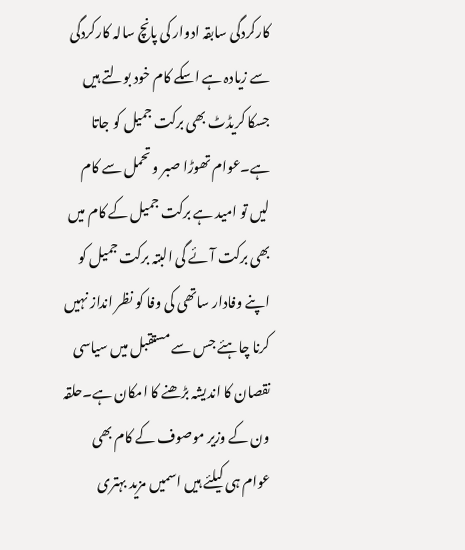کارکردگی سابقہ ادوار کی پانچ سالہ کارکردگی سے زیادہ ہے اسکے کام خود بولتے ہیں جسکا کریڈٹ بھی برکت جمیل کو جاتا ہے۔عوام تھوڑا صبر و تحمل سے کام لیں تو امید ہے برکت جمیل کے کام میں بھی برکت آئے گی البتہ برکت جمیل کو اپنے وفادار ساتھی کی وفا کو نظر انداز نہیں کرنا چاہئے جس سے مستقبل میں سیاسی نقصان کا اندیشہ بڑھنے کا امکان ہے۔حلقہ ون کے وزیر موصوف کے کام بھی عوام ہی کیلئے ہیں اسمیں مزید بہتری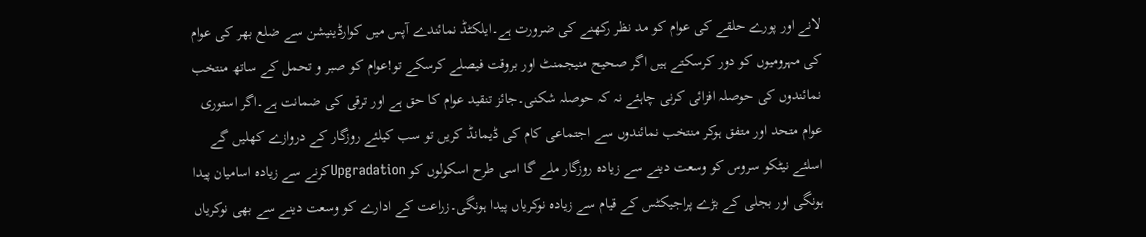لانے اور پورے حلقے کی عوام کو مد نظر رکھنے کی ضرورت ہے۔ایلکٹڈ نمائندے آپس میں کوارڈینیشن سے ضلع بھر کی عوام کی مہرومیوں کو دور کرسکتے ہیں اگر صحیح منیجمنٹ اور بروقت فیصلے کرسکے تو!عوام کو صبر و تحمل کے ساتھ منتخب نمائندوں کی حوصلہ افزائی کرنی چاہئے نہ کہ حوصلہ شکنی۔جائز تنقید عوام کا حق ہے اور ترقی کی ضمانت ہے۔اگر استوری عوام متحد اور متفق ہوکر منتخب نمائندوں سے اجتماعی کام کی ڈیمانڈ کریں تو سب کیلئے روزگار کے دروازے کھلیں گے اسلئے نیٹکو سروس کو وسعت دینے سے زیادہ روزگار ملے گا اسی طرح اسکولوں کو Upgradationکرنے سے زیادہ اسامیان پیدا ہونگی اور بجلی کے بڑے پراجیکٹس کے قیام سے زیادہ نوکریاں پیدا ہونگی۔زراعت کے ادارے کو وسعت دینے سے بھی نوکریاں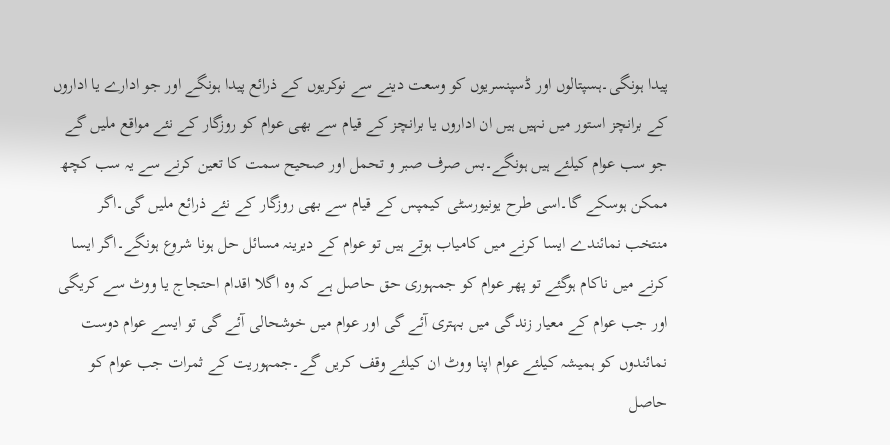پیدا ہونگی۔ہسپتالوں اور ڈسپنسریوں کو وسعت دینے سے نوکریوں کے ذرائع پیدا ہونگے اور جو ادارے یا اداروں کے برانچز استور میں نہیں ہیں ان اداروں یا برانچز کے قیام سے بھی عوام کو روزگار کے نئے مواقع ملیں گے جو سب عوام کیلئے ہیں ہونگے۔بس صرف صبر و تحمل اور صحیح سمت کا تعین کرنے سے یہ سب کچھ ممکن ہوسکے گا۔اسی طرح یونیورسٹی کیمپس کے قیام سے بھی روزگار کے نئے ذرائع ملیں گی۔اگر منتخب نمائندے ایسا کرنے میں کامیاب ہوتے ہیں تو عوام کے دیرینہ مسائل حل ہونا شروع ہونگے۔اگر ایسا کرنے میں ناکام ہوگئے تو پھر عوام کو جمہوری حق حاصل ہے کہ وہ اگلا اقدام احتجاج یا ووٹ سے کریگی اور جب عوام کے معیار زندگی میں بہتری آئے گی اور عوام میں خوشحالی آئے گی تو ایسے عوام دوست نمائندوں کو ہمیشہ کیلئے عوام اپنا ووٹ ان کیلئے وقف کریں گے۔جمہوریت کے ثمرات جب عوام کو حاصل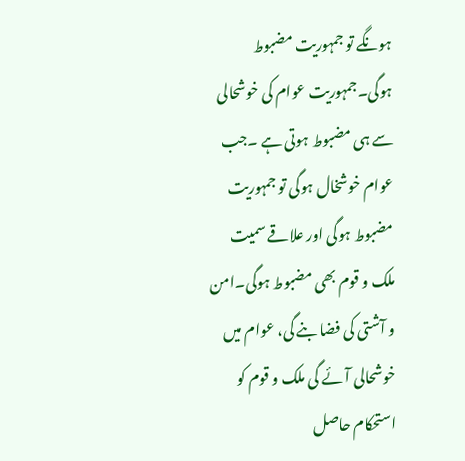ہونگے تو جمہوریت مضبوط ہوگی۔جمہوریت عوام کی خوشحالی سے ہی مضبوط ہوتی ہے ۔جب عوام خوشخال ہوگی تو جمہوریت مضبوط ہوگی اور علاقے سمیت ملک و قوم بھی مضبوط ہوگی۔امن و آشتی کی فضا بنے گی، عوام میں خوشحالی آئے گی ملک و قوم کو استحکام حاصل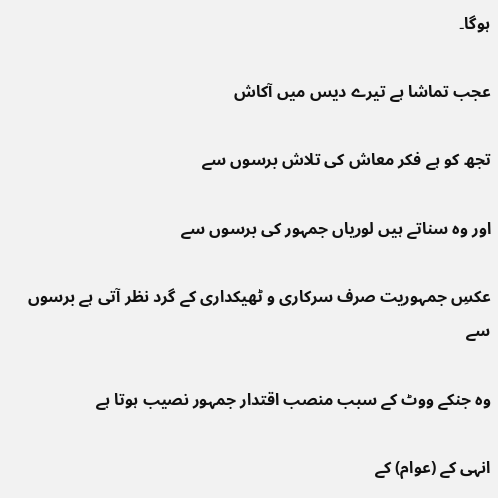ہوگا۔

عجب تماشا ہے تیرے دیس میں آکاش

تجھ کو ہے فکر معاش کی تلاش برسوں سے

اور وہ سناتے ہیں لوریاں جمہور کی برسوں سے

عکسِ جمہوریت صرف سرکاری و ٹھیکداری کے گرد نظر آتی ہے برسوں سے

وہ جنکے ووٹ کے سبب منصب اقتدار جمہور نصیب ہوتا ہے

انہی کے (عوام) کے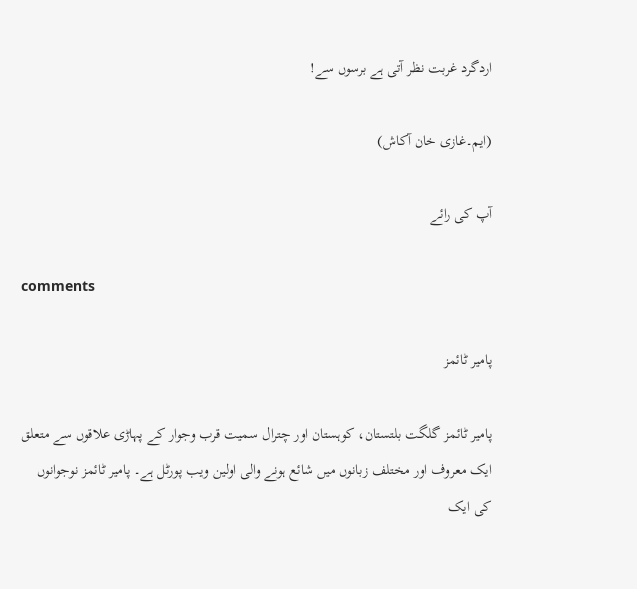اردگرد غربت نظر آتی ہے برسوں سے!

(ایم۔غازی خان آکاش)

آپ کی رائے

comments

پامیر ٹائمز

پامیر ٹائمز گلگت بلتستان، کوہستان اور چترال سمیت قرب وجوار کے پہاڑی علاقوں سے متعلق ایک معروف اور مختلف زبانوں میں شائع ہونے والی اولین ویب پورٹل ہے۔ پامیر ٹائمز نوجوانوں کی ایک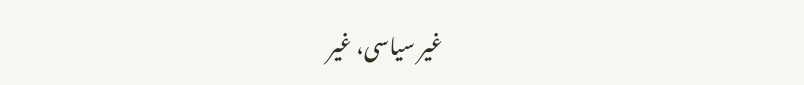غیر سیاسی، غیر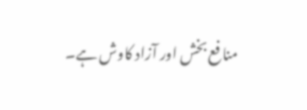منافع بخش اور آزاد کاوش ہے۔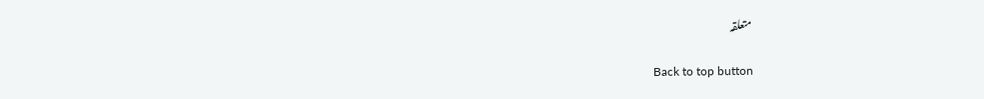متعلقہ

Back to top button